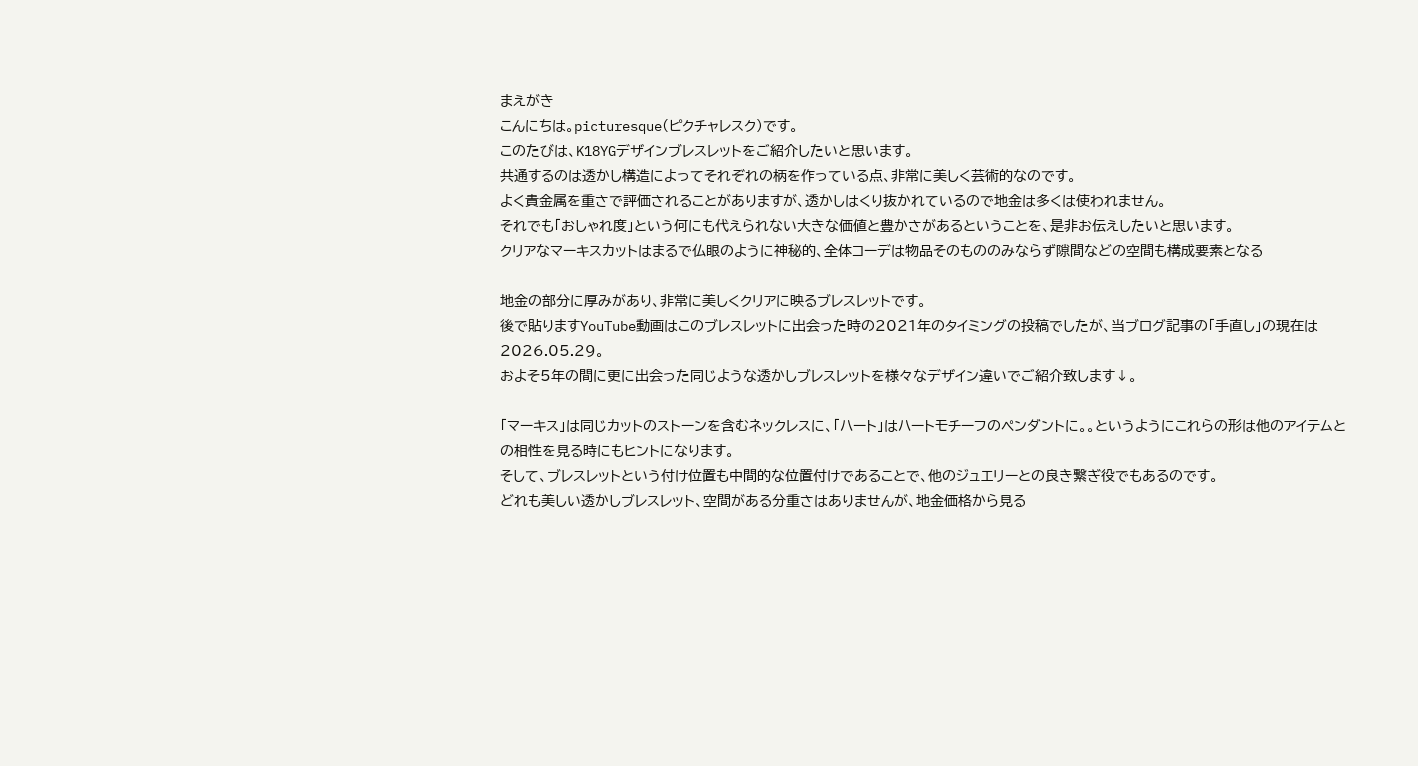まえがき
こんにちは。picturesque(ピクチャレスク)です。
このたびは、K18YGデザインブレスレットをご紹介したいと思います。
共通するのは透かし構造によってそれぞれの柄を作っている点、非常に美しく芸術的なのです。
よく貴金属を重さで評価されることがありますが、透かしはくり抜かれているので地金は多くは使われません。
それでも「おしゃれ度」という何にも代えられない大きな価値と豊かさがあるということを、是非お伝えしたいと思います。
クリアなマーキスカットはまるで仏眼のように神秘的、全体コーデは物品そのもののみならず隙間などの空間も構成要素となる

地金の部分に厚みがあり、非常に美しくクリアに映るブレスレットです。
後で貼りますYouTube動画はこのブレスレットに出会った時の2021年のタイミングの投稿でしたが、当ブログ記事の「手直し」の現在は2026.05.29。
およそ5年の間に更に出会った同じような透かしブレスレットを様々なデザイン違いでご紹介致します↓。

「マーキス」は同じカットのストーンを含むネックレスに、「ハート」はハートモチーフのペンダントに。。というようにこれらの形は他のアイテムとの相性を見る時にもヒントになります。
そして、ブレスレットという付け位置も中間的な位置付けであることで、他のジュエリーとの良き繋ぎ役でもあるのです。
どれも美しい透かしブレスレット、空間がある分重さはありませんが、地金価格から見る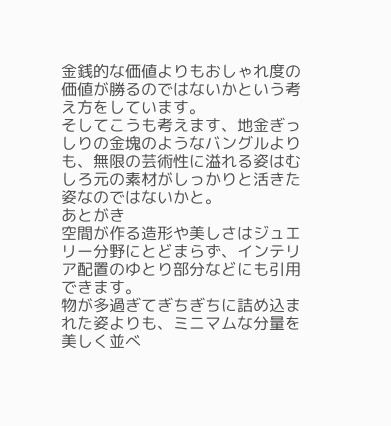金銭的な価値よりもおしゃれ度の価値が勝るのではないかという考え方をしています。
そしてこうも考えます、地金ぎっしりの金塊のようなバングルよりも、無限の芸術性に溢れる姿はむしろ元の素材がしっかりと活きた姿なのではないかと。
あとがき
空間が作る造形や美しさはジュエリー分野にとどまらず、インテリア配置のゆとり部分などにも引用できます。
物が多過ぎてぎちぎちに詰め込まれた姿よりも、ミニマムな分量を美しく並べ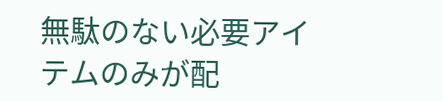無駄のない必要アイテムのみが配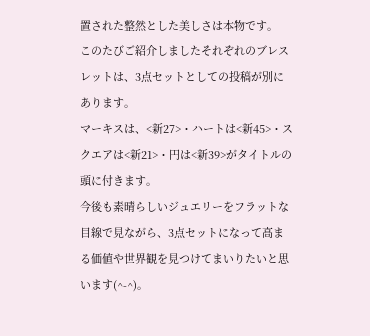置された整然とした美しさは本物です。
このたびご紹介しましたそれぞれのブレスレットは、3点セットとしての投稿が別にあります。
マーキスは、<新27>・ハートは<新45>・スクエアは<新21>・円は<新39>がタイトルの頭に付きます。
今後も素晴らしいジュエリーをフラットな目線で見ながら、3点セットになって高まる価値や世界観を見つけてまいりたいと思います(^-^)。